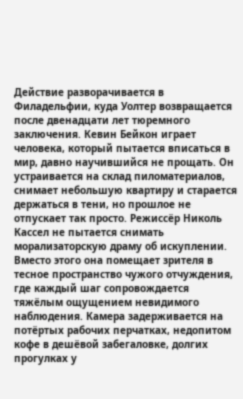Действие разворачивается в Филадельфии, куда Уолтер возвращается после двенадцати лет тюремного заключения. Кевин Бейкон играет человека, который пытается вписаться в мир, давно научившийся не прощать. Он устраивается на склад пиломатериалов, снимает небольшую квартиру и старается держаться в тени, но прошлое не отпускает так просто. Режиссёр Николь Кассел не пытается снимать морализаторскую драму об искуплении. Вместо этого она помещает зрителя в тесное пространство чужого отчуждения, где каждый шаг сопровождается тяжёлым ощущением невидимого наблюдения. Камера задерживается на потёртых рабочих перчатках, недопитом кофе в дешёвой забегаловке, долгих прогулках у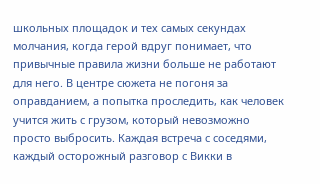школьных площадок и тех самых секундах молчания, когда герой вдруг понимает, что привычные правила жизни больше не работают для него. В центре сюжета не погоня за оправданием, а попытка проследить, как человек учится жить с грузом, который невозможно просто выбросить. Каждая встреча с соседями, каждый осторожный разговор с Викки в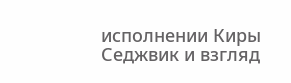исполнении Киры Седжвик и взгляд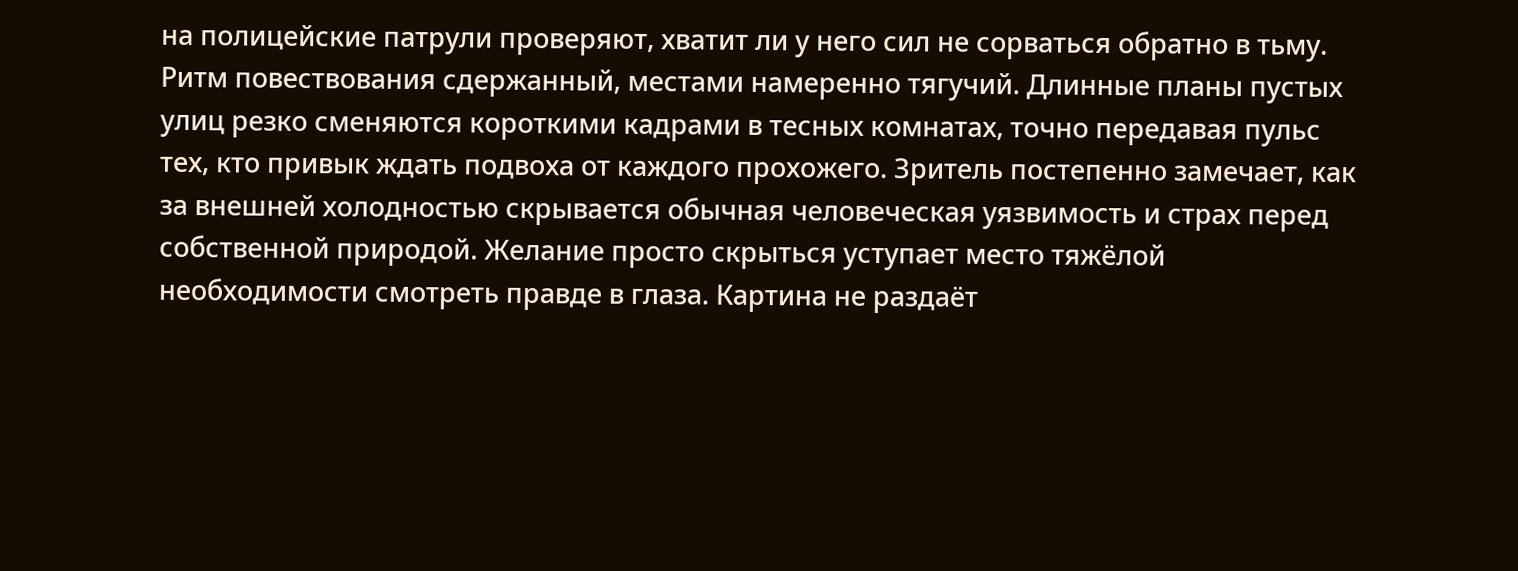на полицейские патрули проверяют, хватит ли у него сил не сорваться обратно в тьму. Ритм повествования сдержанный, местами намеренно тягучий. Длинные планы пустых улиц резко сменяются короткими кадрами в тесных комнатах, точно передавая пульс тех, кто привык ждать подвоха от каждого прохожего. Зритель постепенно замечает, как за внешней холодностью скрывается обычная человеческая уязвимость и страх перед собственной природой. Желание просто скрыться уступает место тяжёлой необходимости смотреть правде в глаза. Картина не раздаёт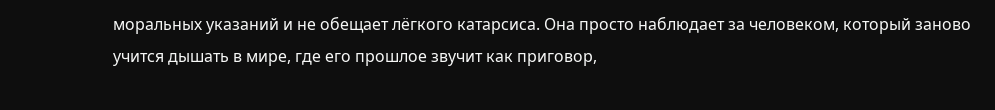моральных указаний и не обещает лёгкого катарсиса. Она просто наблюдает за человеком, который заново учится дышать в мире, где его прошлое звучит как приговор,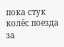пока стук колёс поезда за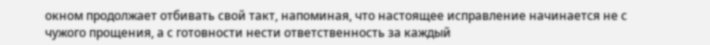окном продолжает отбивать свой такт, напоминая, что настоящее исправление начинается не с чужого прощения, а с готовности нести ответственность за каждый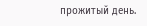прожитый день.